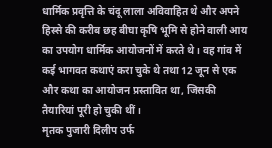धार्मिक प्रवृत्ति के चंदू लाला अविवाहित थे और अपने हिस्से की करीब छह बीघा कृषि भूमि से होने वाली आय का उपयोग धार्मिक आयोजनों में करते थे। वह गांव में कई भागवत कथाएं करा चुके थे तथा 12 जून से एक और कथा का आयोजन प्रस्तावित था, जिसकी तैयारियां पूरी हो चुकी थीं।
मृतक पुजारी दिलीप उर्फ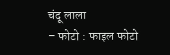चंदू लाला
– फोटो : फाइल फोटो